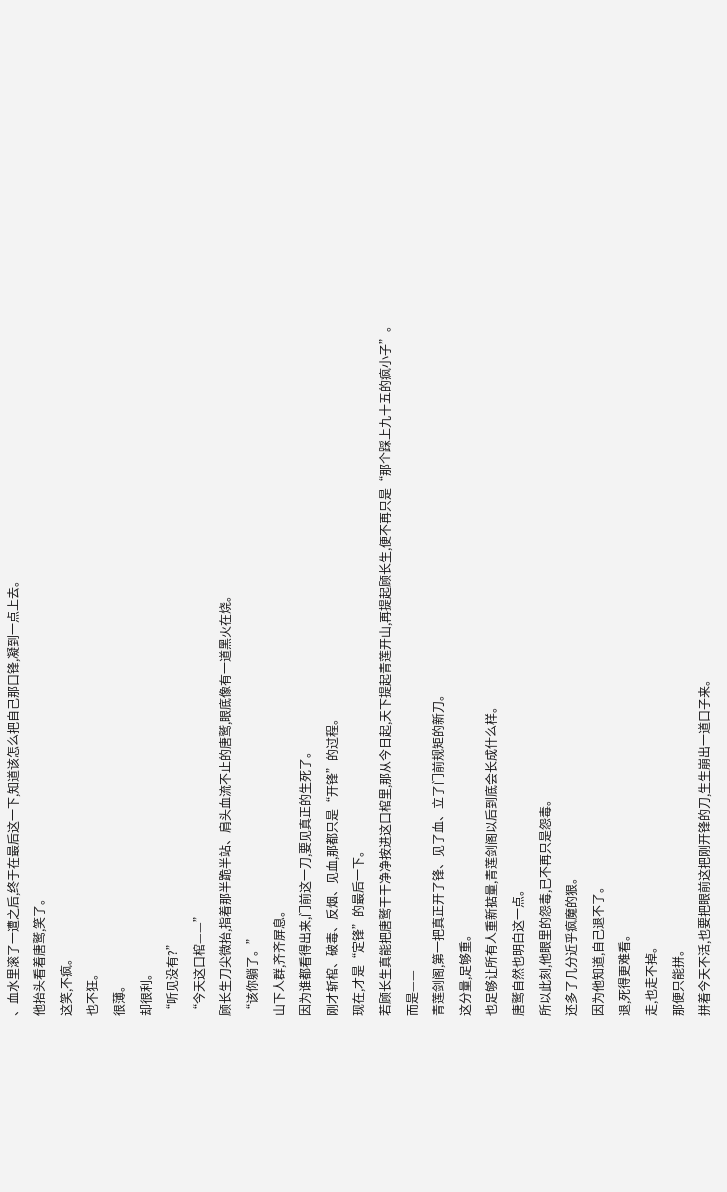、血水里滚了一遭之后,终于在最后这一下,知道该怎么把自己那口锋,凝到一点上去。
他抬头看着唐鹫,笑了。
这笑,不疯。
也不狂。
很薄。
却很利。
“听见没有?”
“今天这口棺——”
顾长生刀尖微抬,指着那半跪半站、肩头血流不止的唐鹫,眼底像有一道黑火在烧。
“该你躺了。”
山下人群,齐齐屏息。
因为谁都看得出来,门前这一刀,要见真正的生死了。
刚才斩棺、破毒、反烟、见血,那都只是“开锋”的过程。
现在,才是“定锋”的最后一下。
若顾长生真能把唐鹫干干净净按进这口棺里,那从今日起,天下提起青莲开山,再提起顾长生,便不再只是“那个踩上九十五的疯小子”。
而是——
青莲剑阁,第一把真正开了锋、见了血、立了门前规矩的新刀。
这分量,足够重。
也足够让所有人重新掂量,青莲剑阁以后到底会长成什么样。
唐鹫自然也明白这一点。
所以此刻,他眼里的怨毒,已不再只是怨毒。
还多了几分近乎疯魔的狠。
因为他知道,自己退不了。
退,死得更难看。
走,也走不掉。
那便只能拼。
拼着今天不活,也要把眼前这把刚开锋的刀,生生崩出一道口子来。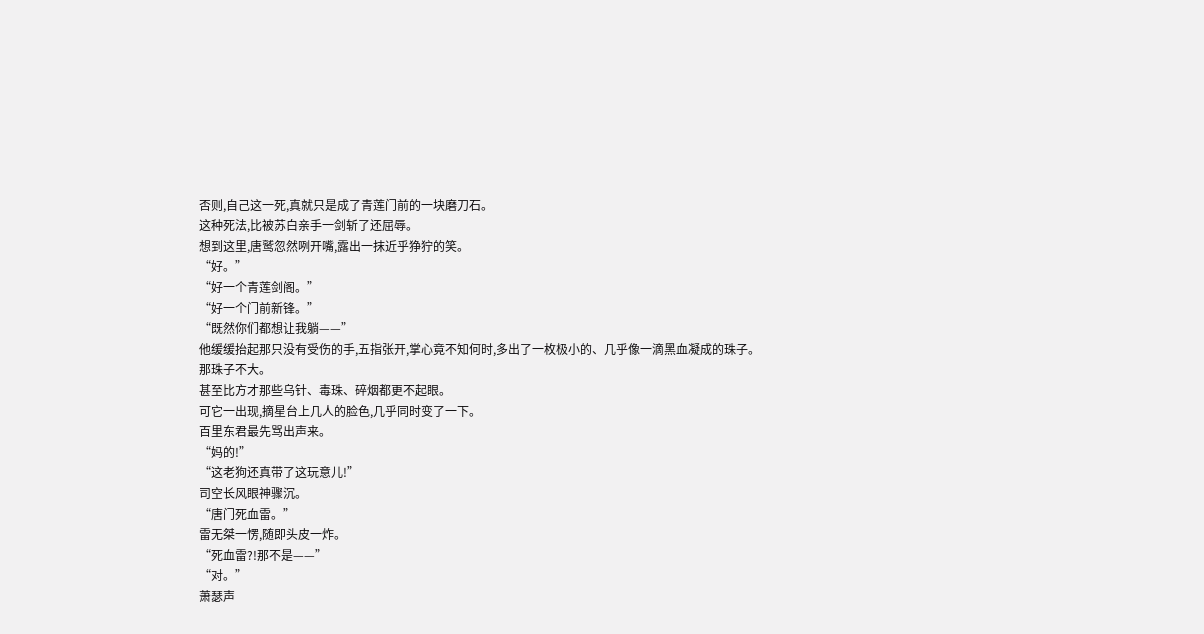否则,自己这一死,真就只是成了青莲门前的一块磨刀石。
这种死法,比被苏白亲手一剑斩了还屈辱。
想到这里,唐鹫忽然咧开嘴,露出一抹近乎狰狞的笑。
“好。”
“好一个青莲剑阁。”
“好一个门前新锋。”
“既然你们都想让我躺——”
他缓缓抬起那只没有受伤的手,五指张开,掌心竟不知何时,多出了一枚极小的、几乎像一滴黑血凝成的珠子。
那珠子不大。
甚至比方才那些乌针、毒珠、碎烟都更不起眼。
可它一出现,摘星台上几人的脸色,几乎同时变了一下。
百里东君最先骂出声来。
“妈的!”
“这老狗还真带了这玩意儿!”
司空长风眼神骤沉。
“唐门死血雷。”
雷无桀一愣,随即头皮一炸。
“死血雷?!那不是——”
“对。”
萧瑟声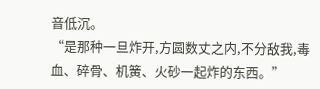音低沉。
“是那种一旦炸开,方圆数丈之内,不分敌我,毒血、碎骨、机簧、火砂一起炸的东西。”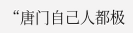“唐门自己人都极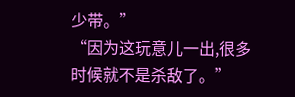少带。”
“因为这玩意儿一出,很多时候就不是杀敌了。”